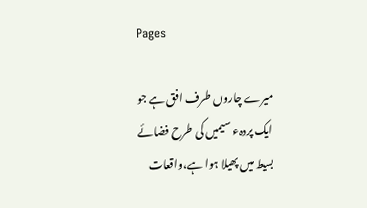Pages

میرے چاروں طرف افق ہے جو ایک پردہء سیمیں کی طرح فضائے بسیط میں پھیلا ہوا ہے،واقعات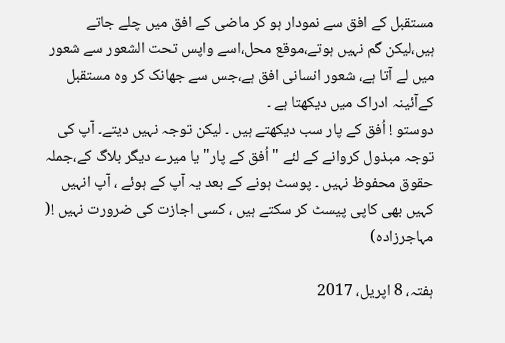مستقبل کے افق سے نمودار ہو کر ماضی کے افق میں چلے جاتے ہیں،لیکن گم نہیں ہوتے،موقع محل،اسے واپس تحت الشعور سے شعور میں لے آتا ہے، شعور انسانی افق ہے،جس سے جھانک کر وہ مستقبل کےآئینہ ادراک میں دیکھتا ہے ۔
دوستو ! اُفق کے پار سب دیکھتے ہیں ۔ لیکن توجہ نہیں دیتے۔ آپ کی توجہ مبذول کروانے کے لئے "اُفق کے پار" یا میرے دیگر بلاگ کے،جملہ حقوق محفوظ نہیں ۔ پوسٹ ہونے کے بعد یہ آپ کے ہوئے ، آپ انہیں کہیں بھی کاپی پیسٹ کر سکتے ہیں ، کسی اجازت کی ضرورت نہیں !( مہاجرزادہ)

ہفتہ، 8 اپریل، 2017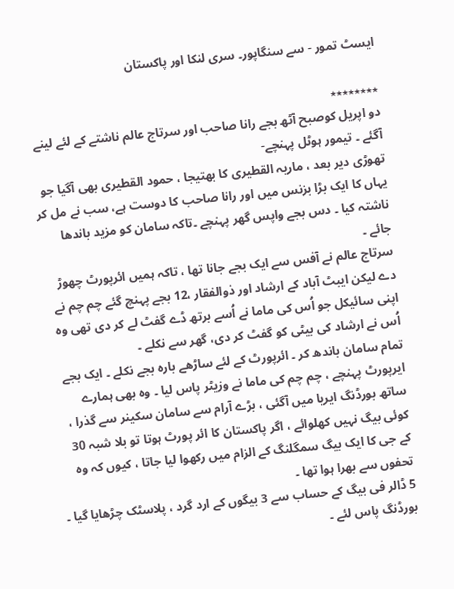ایسٹ تمور - سے سنگاپور۔ سری لنکا اور پاکستان

٭٭٭٭٭٭٭٭
دو اپریل کوصبح آٹھ بجے رانا صاحب اور سرتاج عالم ناشتے کے لئے لینے آگئے ۔ تیمور ہوٹل پہنچے-
تھوڑی دیر بعد ، ماریہ القطیری کا بھتیجا ، حمود القطیری بھی آگیا جو یہاں کا ایک بڑا بزنس میں اور رانا صاحب کا دوست ہے، سب نے مل کر ناشتہ کیا ۔ دس بجے واپس گھر پہنچے ۔تاکہ سامان کو مزید باندھا جائے ۔
سرتاج عالم نے آفس سے ایک بجے جانا تھا ، تاکہ ہمیں ائرپورٹ چھوڑ دے لیکن ایبٹ آباد کے ارشاد اور ذوالفقار ،12 بجے پہنچ گئے چم چم نے اپنی سائیکل جو اُس کی ماما نے اُسے برتھ ڈے گفٹ لے کر دی تھی وہ اُس نے ارشاد کی بیٹی کو گفٹ کر دی، گھر سے نکلے ۔
تمام سامان باندھ کر ۔ ائرپورٹ کے لئے ساڑھے بارہ بجے نکلے ۔ ایک بجے ایرپورٹ پہنچے ، چم چم کی ماما نے وزیٹر پاس لیا ۔ وہ بھی ہمارے ساتھ بورڈنگ ایریا میں آگئی ، بڑے آرام سے سامان سکینر سے گذرا ، کوئی بیگ نہیں کھلوائے ، اگر پاکستان کا ائر پورٹ ہوتا تو بلا شبہ 30 کے جی کا ایک بیگ سمگلنگ کے الزام میں رکھوا لیا جاتا ، کیوں کہ وہ تحفوں سے بھرا ہوا تھا ۔
5 ڈالر فی بیگ کے حساب سے 3 بیگوں کے ارد گرد ، پلاسٹک چڑھایا گیا ۔ بورڈنگ پاس لئے ۔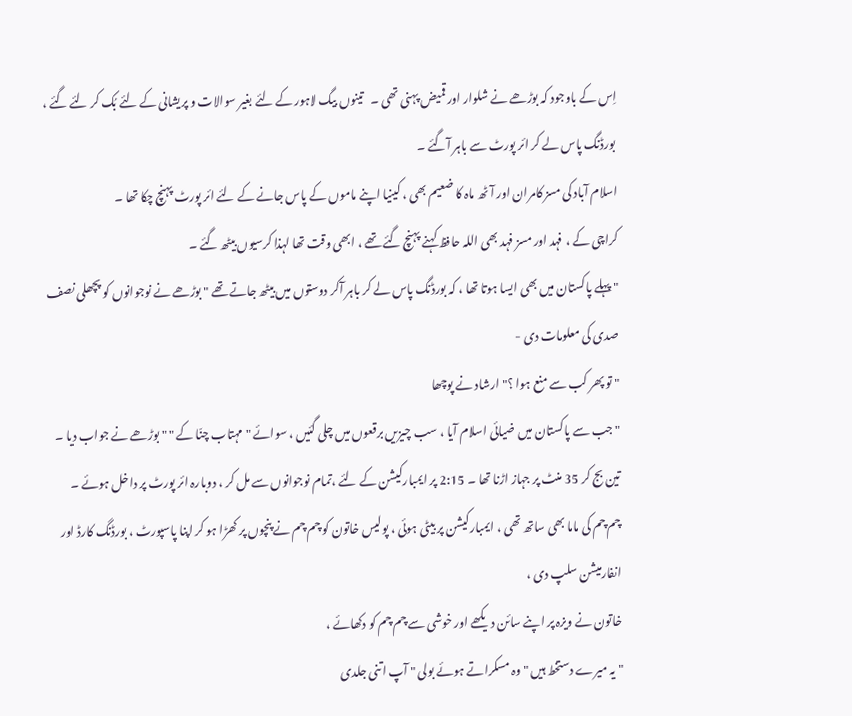اِس کے باوجود کہ بوڑھے نے شلوار اور قمیض پہنی تھی ۔   تینوں بیگ لاہور کے لئے بغیر سوالات و پریشانی کے لئے بُک کر لئے گئے ،
 بورڈنگ پاس لے کر ائر پورٹ سے باہر آگئے ۔
اسلام آباد کی مسز کامران اور آٹھ ماہ کا ضعیم بھی ، کینیا اپنے ماموں کے پاس جانے کے لئے ائر پورٹ پہنچ چکا تھا ۔
کراچی کے ، فہد اور مسز فہد بھی اللہ حافظ کہنے پہنچ گئے تھے ، ابھی وقت تھا لہذا کرسیوں بیٹھ گئے ۔
" پہلے پاکستان میں بھی ایسا ہوتا تھا ، کہ بورڈنگ پاس لے کر باہر آکر دوستوں میں بیٹھ جاتے تھے " بوڑھے نے نوجوانوں کو پچھلی نصف صدی کی معلومات دی -
" تو پھر کب سے منع ہوا ؟" ارشاد نے پوچھا
" جب سے پاکستان میں ضیائی اسلام آیا ، سب چیزیں برقعوں میں چلی گئیں ، سوائے " مہتاب چنّا کے " " بوڑھے نے جواب دیا ۔
تین بج کر 35 منٹ پر جہاز اڑنا تھا ۔ 2:15 پر ایمبارکیشن کے لئے ،تمام نوجوانوں سے مل کر ، دوبارہ ائر پورٹ پر داخل ہوئے ۔
چم چم کی ماما بھی ساتھ تھی ، ایمبارکیشن پر بیٹی ہوئی ، پولیس خاتون کو چم چم نے پنچوں پر کھڑا ہو کر اپنا پاسپورٹ ، بورڈنگ کارڈ اور انفارمیشن سلپ دی ،
خاتون نے ویزہ پر اپنے سائن دیکھے اور خوشی سے چم چم کو دکھائے ،
" یہ میرے دستخط ہیں " وہ مسکراتے ہوئے بولی " آپ اتنی جلدی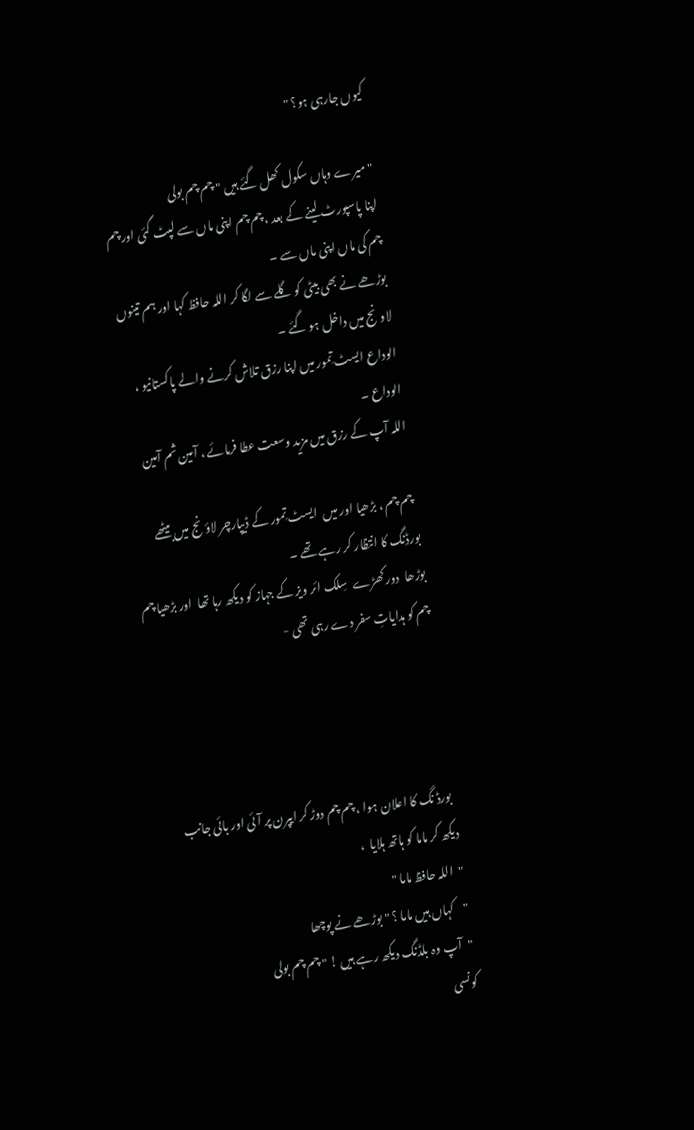کیوں جارہی ہو؟ "

" میرے وہاں سکول کھل گئے ہیں " چم چم بولی
اپنا پاسپورٹ لینے کے بعد ، چم چم اپنی ماں سے لپٹ گئی اور چم چم کی ماں اپنی ماں سے ۔
بوڑھے نے بھی بیٹی کو گلے سے لگا کر اللہ حافظ کہا اور ہم تینوں لاونج میں داخل ہو گئے ۔
الوداع ایسٹ تِمور میں اپنا رزق تلاش کرنے والے پاکستانیو ، الوداع ۔
اللہ آپ کے رزق میں مزید وسعت عطا فرمائے ، آمین ثم آمین

 چم چم ، بڑھیا اور میں  ایسٹ تِمور کے ڈیپارچر لاؤنج میں بیٹھے  بورڈنگ کا انتظار کر رہے تھے ۔
بوڑھا  دور کھڑے  سِلک ائر ویز کے جہاز کو دیکھ رہا تھا  اور بڑھیا چم چم کو ہدایاتِ سفر دے رہی تھی -




 بورڈ نگ کا اعلان ہوا ، چم چم دوڑ کر ایپرن پر آئی اور بائی جانب دیکھ کر ماما کو ہاتھ ہلایا  ،
"  اللہ حافظ ماما "
"کہاں ہیں ماما ؟ " بوڑھے نے پوچھا
"آپ وہ بلڈنگ دیکھ رہے ہیں ! " چم چم بولی
کونسی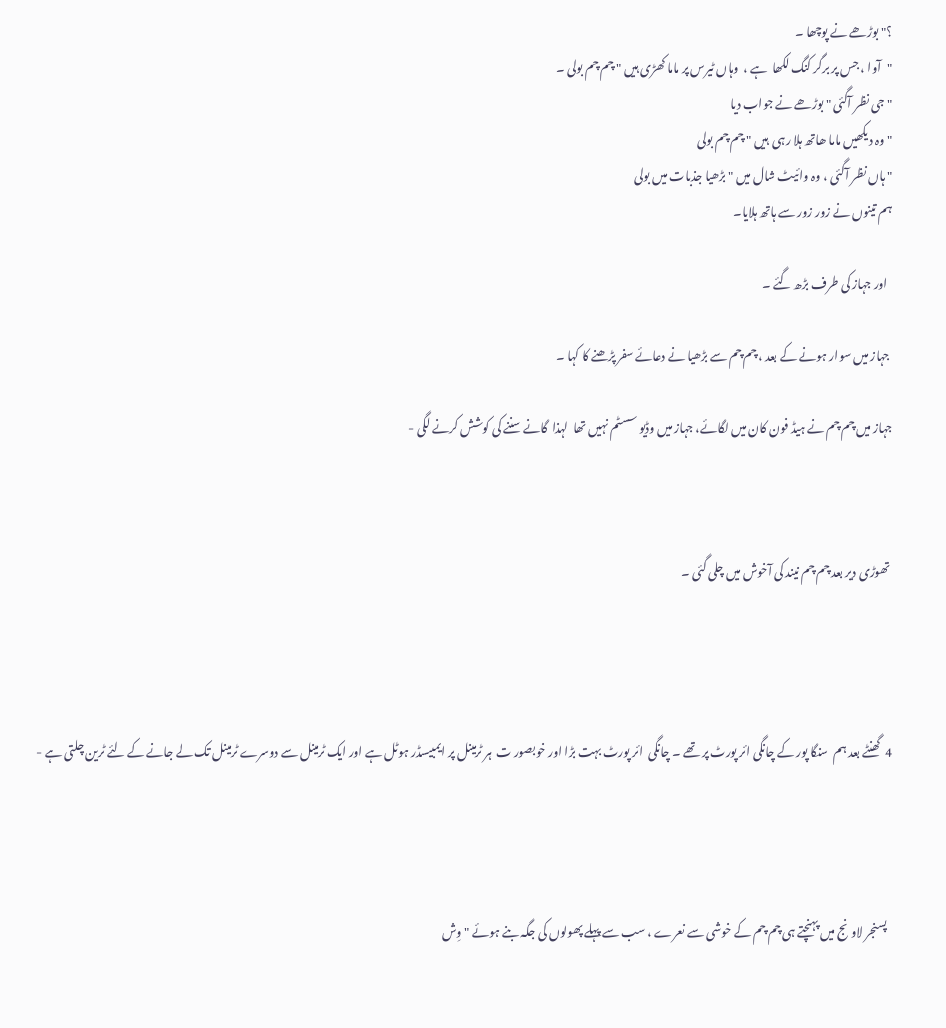؟" بوڑھے نے پوچھا ۔
"آوا ، جس پر برگر کنگ لکھا  ہے ،  وہاں ٹیرس پر ماما کھڑی ہیں " چم چم بولی ۔
" جی نظر آگئی " بوڑھے نے جواب دیا
" وہ دیکھیں ماما ھاتھ ہلا رہی  ہیں " چم چم بولی
" ہاں نظر آگئی ، وہ وائیٹ شال میں " بڑھیا جذبات میں بولی
ہم تینوں نے زور زور سے ہاتھ ہلایا۔

  اور جہاز کی طرف بڑھ گئے ۔

 جہاز میں سوار ہونے کے بعد ، چم چم سے بڑھیا نے دعائے سفر پڑھنے کا کہا ۔

جہاز میں چم چم نے ہیڈ فون کان میں لگائے، جہاز میں وڈیو سسٹم نہیں تھا  لہذا  گانے سننے کی کوشش کرنے لگی -



 تھوڑی دیر بعد چم چم نیند کی آخوش میں چلی گئی ۔




4  گھنٹے بعد ہم  سنگا پور کے چانگی ائر پورٹ پر تھے ۔ چانگی  ائر پورٹ بہت بڑا اور خوبصور ت  ہر ٹرمینل پر ایمبیسڈر ہوٹل ہے اور ایک ٹرمینل سے دوسرے ٹرمینل تک لے جانے کے لئے ٹرین چلتی ہے -




  پسنجر لاونج میں پہنچتے ہی چم چم کے خوشی سے نعرے ، سب سے پہلے پھولوں کی جگہ بنے ہوئے " وِش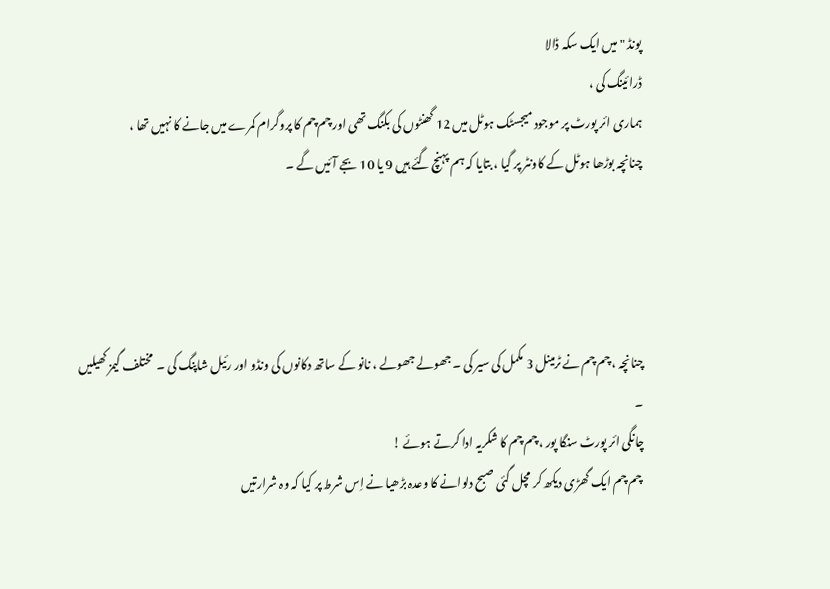پونڈ " میں ایک سکہ ڈالا
ڈرائینگ کی ،
ہماری ائر پورٹ پر موجود میجسٹک ہوٹل میں 12 گھنٹوں کی بکنگ تھی اور چم چم کا پروگرام کمرے میں جانے کا نہیں تھا ،
چنانچہ بوڑھا ہوٹل کے کاونٹر پر گیا ، بتایا کہ ہم پہنچ گئے ہیں 9 یا 10 بجے آئیں گے ۔




چنانچہ ، چم چم نے ٹرمینل 3 مکمل کی سیر کی ۔ جھولے جھولے ، نانو کے ساتھ دکانوں کی ونڈو اور رئیل شاپنگ کی ۔  مختلف گیمز کھیلیں ۔
چانگی ائر پورٹ سنگا پور ، چم چم کا شکریہ ادا کرتے ہوئے !
 چم چم ایک گھڑی دیکھ کر مچل گئی صبح دلوانے کا وعدہ بڑھیا نے اِس شرط پر کیا کہ وہ شرارتیں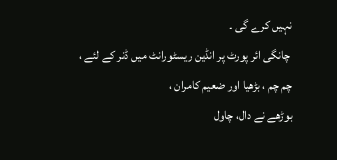نہیں کرے گی ۔
 چانگی ائر پورٹ پر انڈین ریسٹورانٹ میں ڈنر کے لئے ،
چم چم ، بڑھیا اور ضعیم کامران ،
بوڑھے نے دال، چاول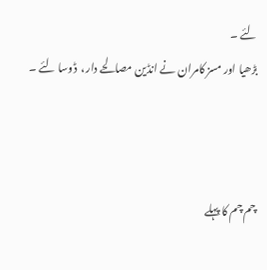لئے ۔
بڑھیا اور مسز کامران نے انڈین مصالحے دار،  ڈوسا لئے ۔



چم چم کا پہلے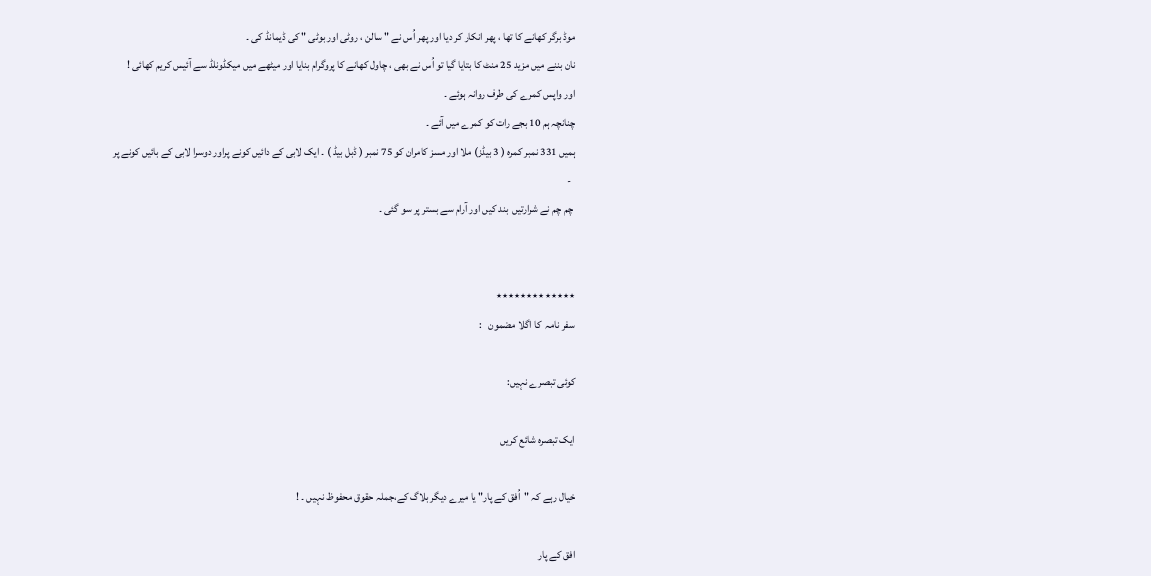موڈ برگر کھانے کا تھا ، پھر انکار کر دیا اور پھر اُس نے " سالن ، روٹی اور بوٹی " کی ڈیمانڈ کی ۔
نان بننے میں مزید 25 منٹ کا بتایا گیا تو اُس نے بھی ، چاول کھانے کا پروگرام بنایا اور میٹھے میں میکڈونلڈ سے آئیس کریم کھائی !
اور واپس کمرے کی طرف روانہ ہوئے ۔
چنانچہ ہم 10 بجے رات کو کمرے میں آئے ۔
ہمیں 331 نمبر کمرہ ( 3 بیڈز) ملا اور مسز کامران کو 75 نمبر ( ڈبل بیڈ ) ۔ ایک لابی کے دائیں کونے پراور دوسرا لابی کے بائیں کونے پر
  -
 چم چم نے شرارتیں  بند کیں اور آرام سے بستر پر سو گئی ۔


٭٭٭٭٭٭٭٭٭٭٭٭٭
سفر نامہ  کا اگلا مضمون   :

کوئی تبصرے نہیں:

ایک تبصرہ شائع کریں

خیال رہے کہ "اُفق کے پار" یا میرے دیگر بلاگ کے،جملہ حقوق محفوظ نہیں ۔ !

افق کے پار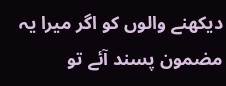دیکھنے والوں کو اگر میرا یہ مضمون پسند آئے تو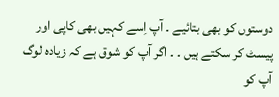دوستوں کو بھی بتائیے ۔ آپ اِسے کہیں بھی کاپی اور پیسٹ کر سکتے ہیں ۔ ۔ اگر آپ کو شوق ہے کہ زیادہ لوگ آپ کو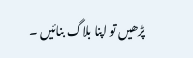پڑھیں تو اپنا بلاگ بنائیں ۔